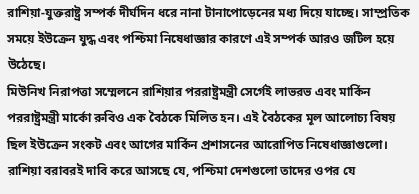রাশিয়া-যুক্তরাষ্ট্র সম্পর্ক দীর্ঘদিন ধরে নানা টানাপোড়েনের মধ্য দিয়ে যাচ্ছে। সাম্প্রতিক সময়ে ইউক্রেন যুদ্ধ এবং পশ্চিমা নিষেধাজ্ঞার কারণে এই সম্পর্ক আরও জটিল হয়ে উঠেছে।
মিউনিখ নিরাপত্তা সম্মেলনে রাশিয়ার পররাষ্ট্রমন্ত্রী সের্গেই লাভরভ এবং মার্কিন পররাষ্ট্রমন্ত্রী মার্কো রুবিও এক বৈঠকে মিলিত হন। এই বৈঠকের মূল আলোচ্য বিষয় ছিল ইউক্রেন সংকট এবং আগের মার্কিন প্রশাসনের আরোপিত নিষেধাজ্ঞাগুলো। রাশিয়া বরাবরই দাবি করে আসছে যে, পশ্চিমা দেশগুলো তাদের ওপর যে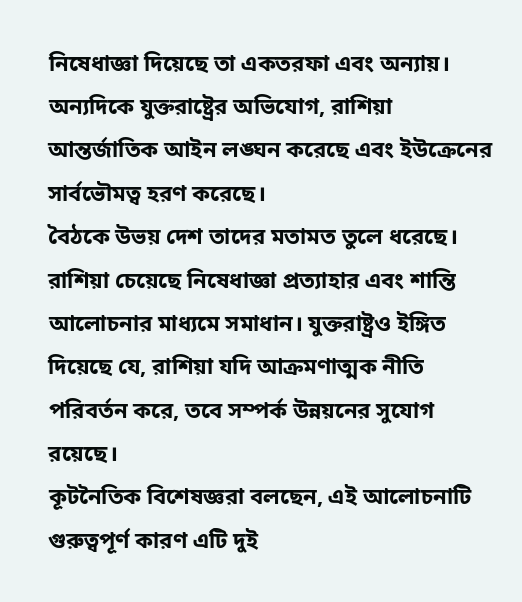নিষেধাজ্ঞা দিয়েছে তা একতরফা এবং অন্যায়। অন্যদিকে যুক্তরাষ্ট্রের অভিযোগ, রাশিয়া আন্তর্জাতিক আইন লঙ্ঘন করেছে এবং ইউক্রেনের সার্বভৌমত্ব হরণ করেছে।
বৈঠকে উভয় দেশ তাদের মতামত তুলে ধরেছে। রাশিয়া চেয়েছে নিষেধাজ্ঞা প্রত্যাহার এবং শান্তি আলোচনার মাধ্যমে সমাধান। যুক্তরাষ্ট্রও ইঙ্গিত দিয়েছে যে, রাশিয়া যদি আক্রমণাত্মক নীতি পরিবর্তন করে, তবে সম্পর্ক উন্নয়নের সুযোগ রয়েছে।
কূটনৈতিক বিশেষজ্ঞরা বলছেন, এই আলোচনাটি গুরুত্বপূর্ণ কারণ এটি দুই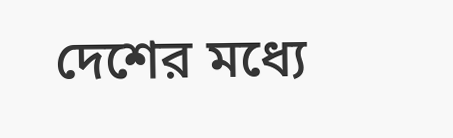দেশের মধ্যে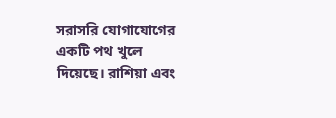সরাসরি যোগাযোগের একটি পথ খুলে দিয়েছে। রাশিয়া এবং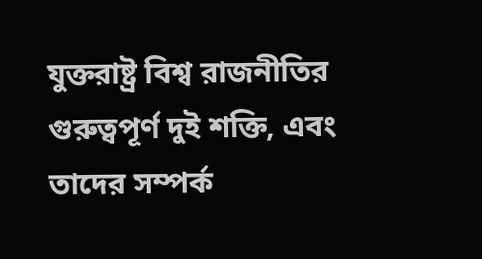যুক্তরাষ্ট্র বিশ্ব রাজনীতির গুরুত্বপূর্ণ দুই শক্তি, এবং তাদের সম্পর্ক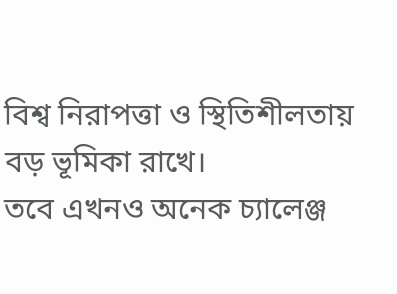বিশ্ব নিরাপত্তা ও স্থিতিশীলতায় বড় ভূমিকা রাখে।
তবে এখনও অনেক চ্যালেঞ্জ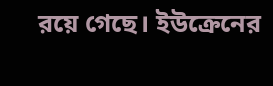রয়ে গেছে। ইউক্রেনের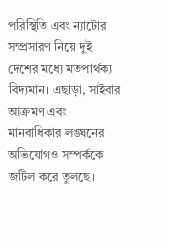পরিস্থিতি এবং ন্যাটোর সম্প্রসারণ নিয়ে দুই দেশের মধ্যে মতপার্থক্য বিদ্যমান। এছাড়া, সাইবার আক্রমণ এবং মানবাধিকার লঙ্ঘনের অভিযোগও সম্পর্ককে জটিল করে তুলছে।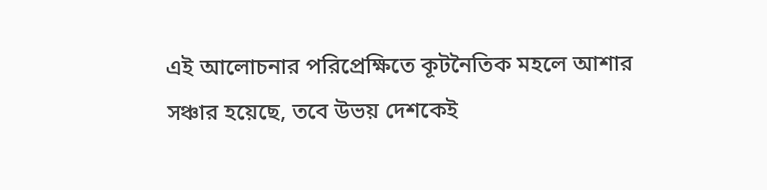এই আলোচনার পরিপ্রেক্ষিতে কূটনৈতিক মহলে আশার সঞ্চার হয়েছে, তবে উভয় দেশকেই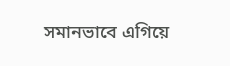সমানভাবে এগিয়ে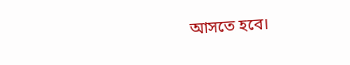আসতে হবে।